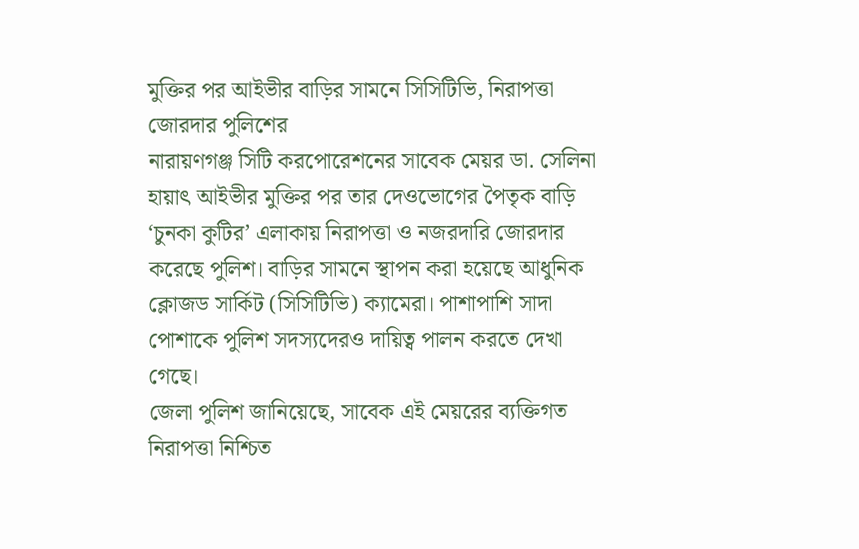মুক্তির পর আইভীর বাড়ির সামনে সিসিটিভি, নিরাপত্তা জোরদার পুলিশের
নারায়ণগঞ্জ সিটি করপোরেশনের সাবেক মেয়র ডা. সেলিনা হায়াৎ আইভীর মুক্তির পর তার দেওভোগের পৈতৃক বাড়ি ‘চুনকা কুটির’ এলাকায় নিরাপত্তা ও নজরদারি জোরদার করেছে পুলিশ। বাড়ির সামনে স্থাপন করা হয়েছে আধুনিক ক্লোজড সার্কিট (সিসিটিভি) ক্যামেরা। পাশাপাশি সাদা পোশাকে পুলিশ সদস্যদেরও দায়িত্ব পালন করতে দেখা গেছে।
জেলা পুলিশ জানিয়েছে, সাবেক এই মেয়রের ব্যক্তিগত নিরাপত্তা নিশ্চিত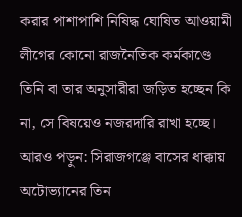করার পাশাপাশি নিষিদ্ধ ঘোষিত আওয়ামী লীগের কোনো রাজনৈতিক কর্মকাণ্ডে তিনি বা তার অনুসারীরা জড়িত হচ্ছেন কি না, সে বিষয়েও নজরদারি রাখা হচ্ছে।
আরও পড়ুন: সিরাজগঞ্জে বাসের ধাক্কায় অটোভ্যানের তিন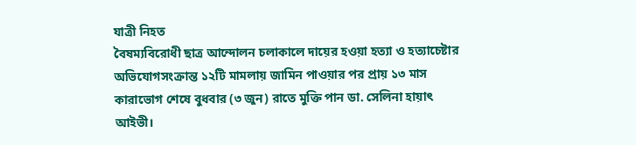যাত্রী নিহত
বৈষম্যবিরোধী ছাত্র আন্দোলন চলাকালে দায়ের হওয়া হত্যা ও হত্যাচেষ্টার অভিযোগসংক্রান্ত ১২টি মামলায় জামিন পাওয়ার পর প্রায় ১৩ মাস কারাভোগ শেষে বুধবার (৩ জুন) রাতে মুক্তি পান ডা. সেলিনা হায়াৎ আইভী।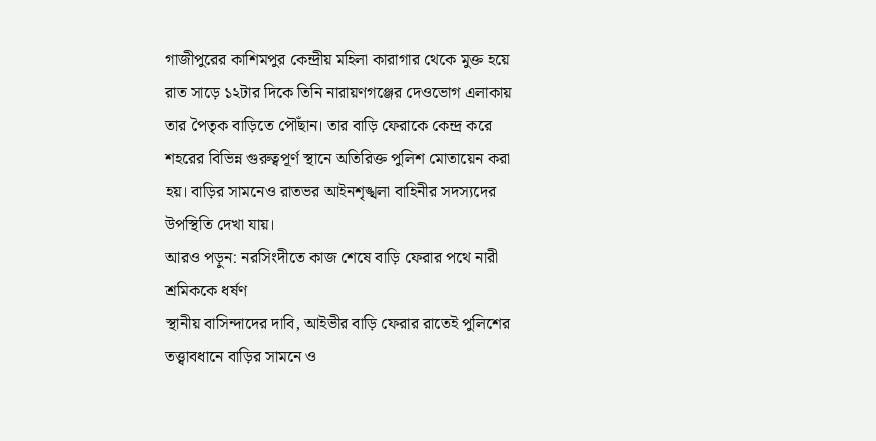গাজীপুরের কাশিমপুর কেন্দ্রীয় মহিলা কারাগার থেকে মুক্ত হয়ে রাত সাড়ে ১২টার দিকে তিনি নারায়ণগঞ্জের দেওভোগ এলাকায় তার পৈতৃক বাড়িতে পৌঁছান। তার বাড়ি ফেরাকে কেন্দ্র করে শহরের বিভিন্ন গুরুত্বপূর্ণ স্থানে অতিরিক্ত পুলিশ মোতায়েন করা হয়। বাড়ির সামনেও রাতভর আইনশৃঙ্খলা বাহিনীর সদস্যদের উপস্থিতি দেখা যায়।
আরও পড়ুন: নরসিংদীতে কাজ শেষে বাড়ি ফেরার পথে নারী শ্রমিককে ধর্ষণ
স্থানীয় বাসিন্দাদের দাবি, আইভীর বাড়ি ফেরার রাতেই পুলিশের তত্ত্বাবধানে বাড়ির সামনে ও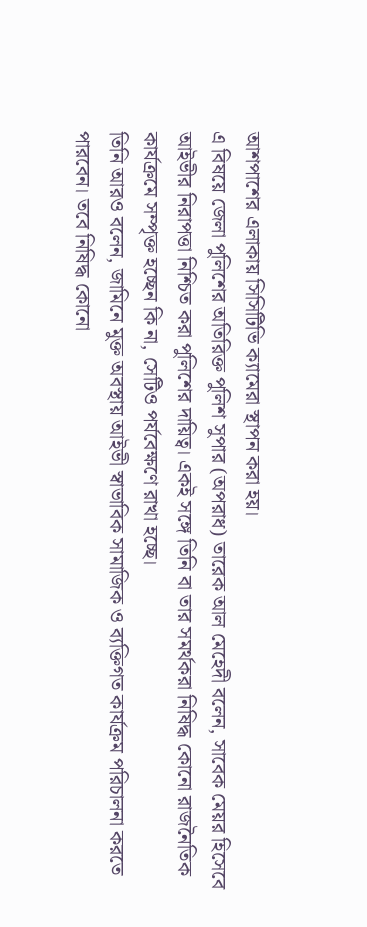আশপাশের এলাকায় সিসিটিভি ক্যামেরা স্থাপন করা হয়।
এ বিষয়ে জেলা পুলিশের অতিরিক্ত পুলিশ সুপার (অপরাধ) তারেক আল মেহেদী বলেন, সাবেক মেয়র হিসেবে আইভীর নিরাপত্তা নিশ্চিত করা পুলিশের দায়িত্ব। একই সঙ্গে তিনি বা তার সমর্থকরা নিষিদ্ধ কোনো রাজনৈতিক কার্যক্রমে সম্পৃক্ত হচ্ছেন কি না, সেটিও পর্যবেক্ষণে রাখা হচ্ছে।
তিনি আরও বলেন, জামিনে মুক্ত অবস্থায় আইভী স্বাভাবিক সামাজিক ও ব্যক্তিগত কার্যক্রম পরিচালনা করতে পারবেন। তবে নিষিদ্ধ কোনো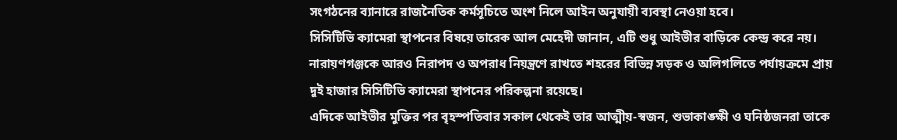সংগঠনের ব্যানারে রাজনৈতিক কর্মসূচিতে অংশ নিলে আইন অনুযায়ী ব্যবস্থা নেওয়া হবে।
সিসিটিভি ক্যামেরা স্থাপনের বিষয়ে তারেক আল মেহেদী জানান, এটি শুধু আইভীর বাড়িকে কেন্দ্র করে নয়। নারায়ণগঞ্জকে আরও নিরাপদ ও অপরাধ নিয়ন্ত্রণে রাখতে শহরের বিভিন্ন সড়ক ও অলিগলিতে পর্যায়ক্রমে প্রায় দুই হাজার সিসিটিভি ক্যামেরা স্থাপনের পরিকল্পনা রয়েছে।
এদিকে আইভীর মুক্তির পর বৃহস্পতিবার সকাল থেকেই তার আত্মীয়-স্বজন, শুভাকাঙ্ক্ষী ও ঘনিষ্ঠজনরা তাকে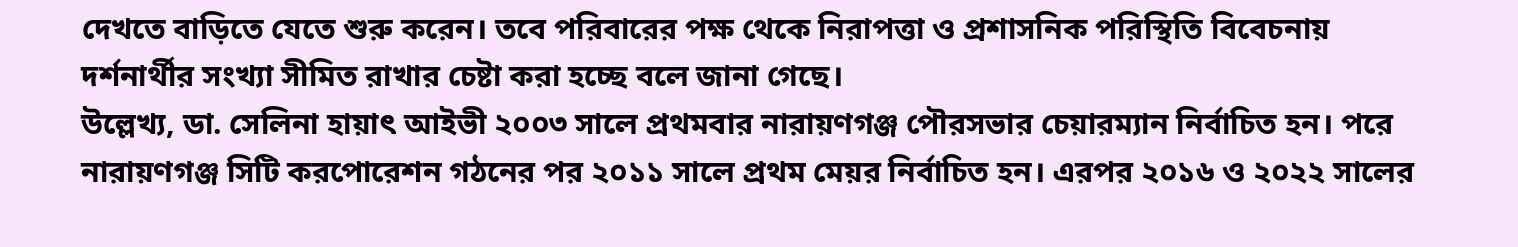দেখতে বাড়িতে যেতে শুরু করেন। তবে পরিবারের পক্ষ থেকে নিরাপত্তা ও প্রশাসনিক পরিস্থিতি বিবেচনায় দর্শনার্থীর সংখ্যা সীমিত রাখার চেষ্টা করা হচ্ছে বলে জানা গেছে।
উল্লেখ্য, ডা. সেলিনা হায়াৎ আইভী ২০০৩ সালে প্রথমবার নারায়ণগঞ্জ পৌরসভার চেয়ারম্যান নির্বাচিত হন। পরে নারায়ণগঞ্জ সিটি করপোরেশন গঠনের পর ২০১১ সালে প্রথম মেয়র নির্বাচিত হন। এরপর ২০১৬ ও ২০২২ সালের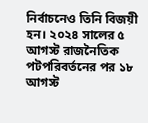নির্বাচনেও তিনি বিজয়ী হন। ২০২৪ সালের ৫ আগস্ট রাজনৈতিক পটপরিবর্তনের পর ১৮ আগস্ট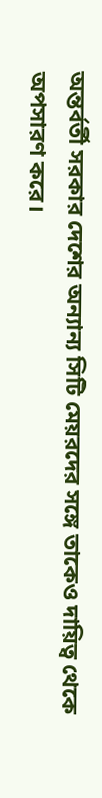অন্তর্বর্তী সরকার দেশের অন্যান্য সিটি মেয়রদের সঙ্গে তাকেও দায়িত্ব থেকে অপসারণ করে।